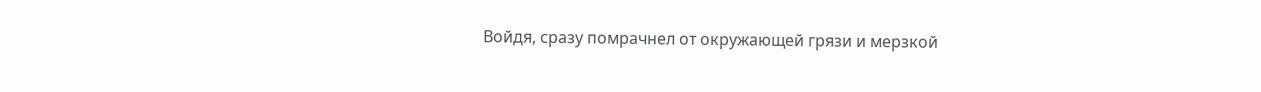Войдя, сразу помрачнел от окружающей грязи и мерзкой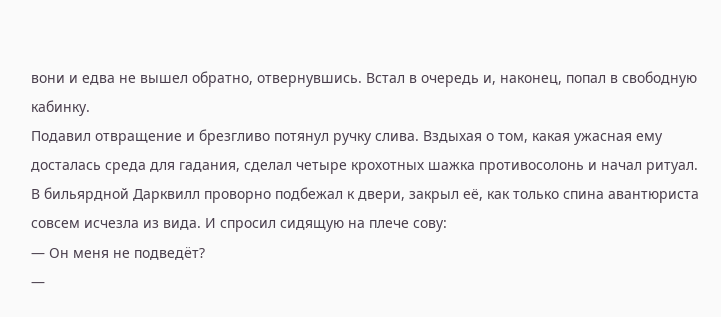вони и едва не вышел обратно, отвернувшись. Встал в очередь и, наконец, попал в свободную кабинку.
Подавил отвращение и брезгливо потянул ручку слива. Вздыхая о том, какая ужасная ему досталась среда для гадания, сделал четыре крохотных шажка противосолонь и начал ритуал.
В бильярдной Дарквилл проворно подбежал к двери, закрыл её, как только спина авантюриста совсем исчезла из вида. И спросил сидящую на плече сову:
— Он меня не подведëт?
—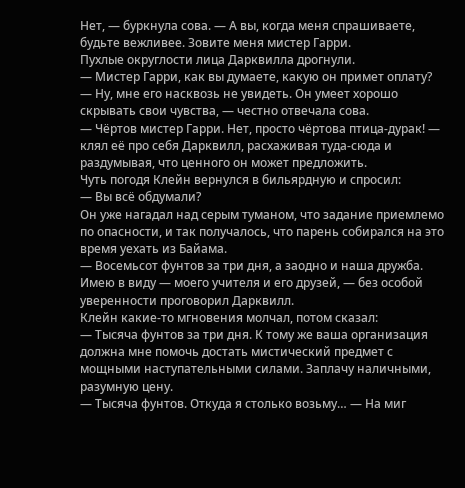Нет, — буркнула сова. — А вы, когда меня спрашиваете, будьте вежливее. Зовите меня мистер Гарри.
Пухлые округлости лица Дарквилла дрогнули.
— Мистер Гарри, как вы думаете, какую он примет оплату?
— Ну, мне его насквозь не увидеть. Он умеет хорошо скрывать свои чувства, — честно отвечала сова.
— Чёртов мистер Гарри. Нет, просто чёртова птица-дурак! — клял её про себя Дарквилл, расхаживая туда-сюда и раздумывая, что ценного он может предложить.
Чуть погодя Клейн вернулся в бильярдную и спросил:
— Вы всё обдумали?
Он уже нагадал над серым туманом, что задание приемлемо по опасности, и так получалось, что парень собирался на это время уехать из Байама.
— Восемьсот фунтов за три дня, а заодно и наша дружба. Имею в виду — моего учителя и его друзей, — без особой уверенности проговорил Дарквилл.
Клейн какие-то мгновения молчал, потом сказал:
— Тысяча фунтов за три дня. К тому же ваша организация должна мне помочь достать мистический предмет с мощными наступательными силами. Заплачу наличными, разумную цену.
— Тысяча фунтов. Откуда я столько возьму… — На миг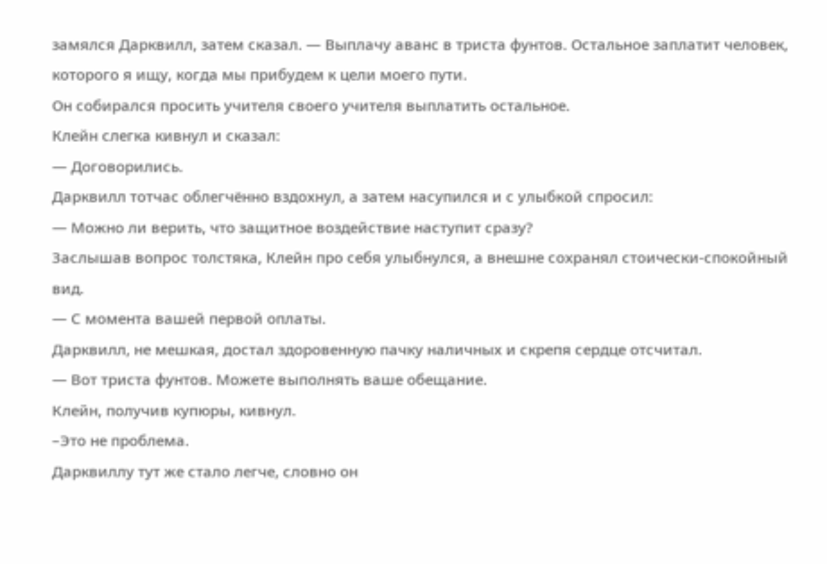замялся Дарквилл, затем сказал. — Выплачу аванс в триста фунтов. Остальное заплатит человек, которого я ищу, когда мы прибудем к цели моего пути.
Он собирался просить учителя своего учителя выплатить остальное.
Клейн слегка кивнул и сказал:
— Договорились.
Дарквилл тотчас облегчённо вздохнул, а затем насупился и с улыбкой спросил:
— Можно ли верить, что защитное воздействие наступит сразу?
Заслышав вопрос толстяка, Клейн про себя улыбнулся, а внешне сохранял стоически-спокойный вид.
— С момента вашей первой оплаты.
Дарквилл, не мешкая, достал здоровенную пачку наличных и скрепя сердце отсчитал.
— Вот триста фунтов. Можете выполнять ваше обещание.
Клейн, получив купюры, кивнул.
–Это не проблема.
Дарквиллу тут же стало легче, словно он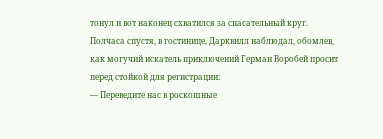тонул и вот наконец схватился за спасательный круг.
Полчаса спустя, в гостинице, Дарквилл наблюдал, обомлев, как могучий искатель приключений Герман Воробей просит перед стойкой для регистрации:
— Переведите нас в роскошные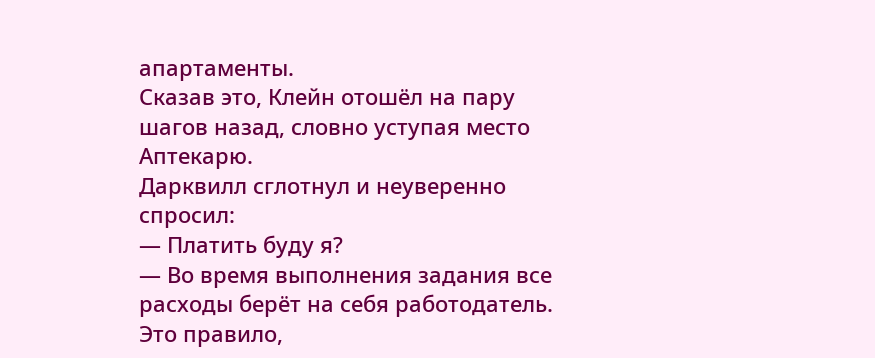апартаменты.
Сказав это, Клейн отошёл на пару шагов назад, словно уступая место Аптекарю.
Дарквилл сглотнул и неуверенно спросил:
— Платить буду я?
— Во время выполнения задания все расходы берёт на себя работодатель. Это правило,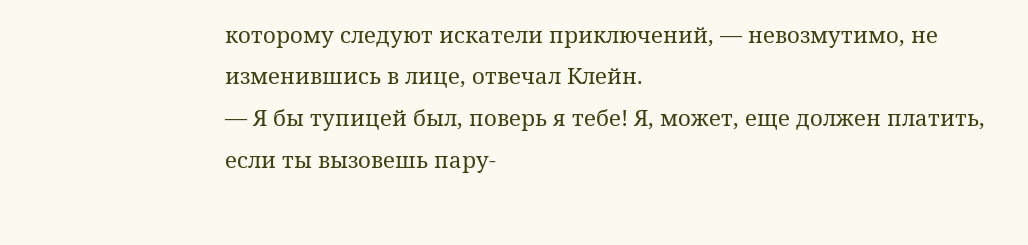которому следуют искатели приключений, — невозмутимо, не изменившись в лице, отвечал Клейн.
— Я бы тупицей был, поверь я тебе! Я, может, еще должен платить, если ты вызовешь пару-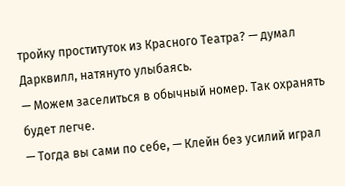тройку проституток из Красного Театра? — думал Дарквилл, натянуто улыбаясь.
— Можем заселиться в обычный номер. Так охранять будет легче.
— Тогда вы сами по себе, — Клейн без усилий играл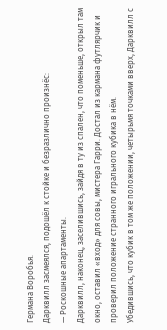Германа Воробья.
Дарквилл засмеялся, подошёл к стойке и безразлично произнëс:
— Роскошные апартаменты.
Дарквилл, наконец, заселившись, зайдя в ту из спален, что поменьше, открыл там окно, оставил «вход» для совы, мистера Гарри. Достал из кармана футлярчик и проверил положение странного игрального кубика в нём.
Убедившись, что кубик в том же положении, четырьмя точками вверх, Дарквилл с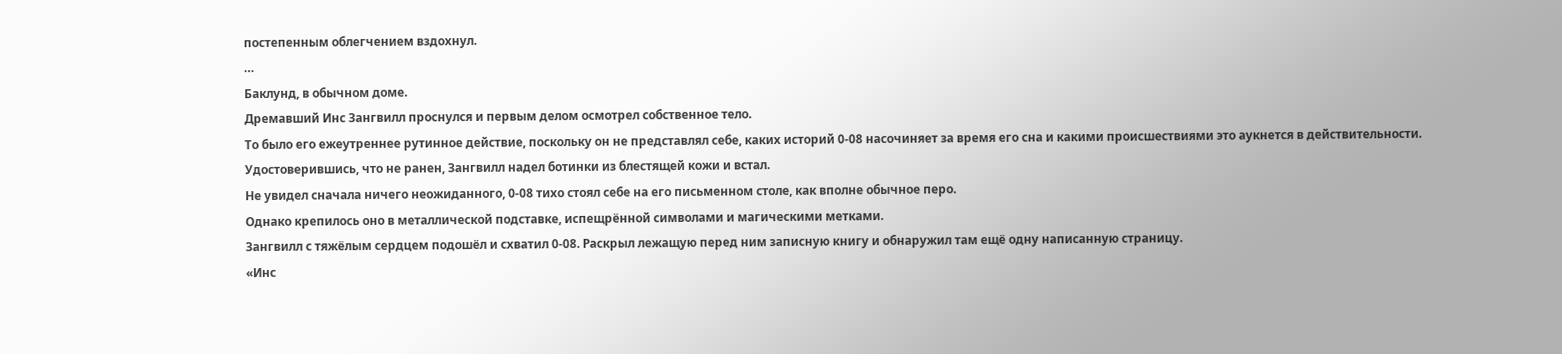постепенным облегчением вздохнул.
…
Баклунд, в обычном доме.
Дремавший Инс Зангвилл проснулся и первым делом осмотрел собственное тело.
То было его ежеутреннее рутинное действие, поскольку он не представлял себе, каких историй 0-08 насочиняет за время его сна и какими происшествиями это аукнется в действительности.
Удостоверившись, что не ранен, Зангвилл надел ботинки из блестящей кожи и встал.
Не увидел сначала ничего неожиданного, 0-08 тихо стоял себе на его письменном столе, как вполне обычное перо.
Однако крепилось оно в металлической подставке, испещрëнной символами и магическими метками.
Зангвилл с тяжёлым сердцем подошёл и схватил 0-08. Раскрыл лежащую перед ним записную книгу и обнаружил там ещё одну написанную страницу.
«Инс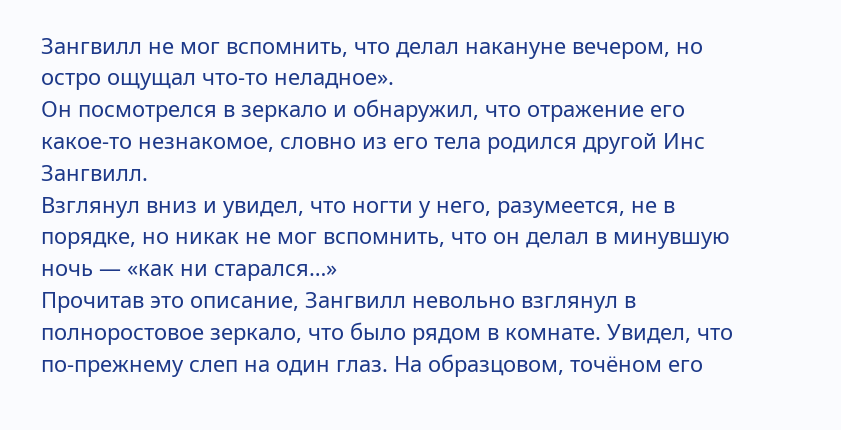Зангвилл не мог вспомнить, что делал накануне вечером, но остро ощущал что-то неладное».
Он посмотрелся в зеркало и обнаружил, что отражение его какое-то незнакомое, словно из его тела родился другой Инс Зангвилл.
Взглянул вниз и увидел, что ногти у него, разумеется, не в порядке, но никак не мог вспомнить, что он делал в минувшую ночь — «как ни старался…»
Прочитав это описание, Зангвилл невольно взглянул в полноростовое зеркало, что было рядом в комнате. Увидел, что по-прежнему слеп на один глаз. На образцовом, точëном его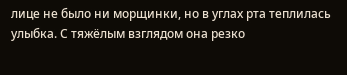лице не было ни морщинки, но в углах рта теплилась улыбка. С тяжëлым взглядом она резко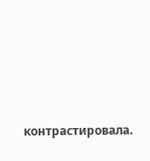контрастировала.